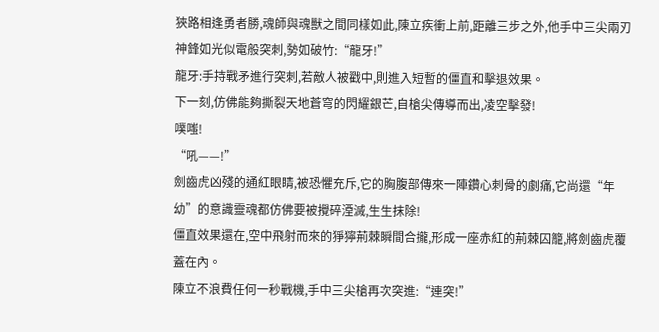狹路相逢勇者勝,魂師與魂獸之間同樣如此,陳立疾衝上前,距離三步之外,他手中三尖兩刃神鋒如光似電般突刺,勢如破竹:“龍牙!”
龍牙:手持戰矛進行突刺,若敵人被戳中,則進入短暫的僵直和擊退效果。
下一刻,仿佛能夠撕裂天地蒼穹的閃耀銀芒,自槍尖傳導而出,凌空擊發!
噗嗤!
“吼——!”
劍齒虎凶殘的通紅眼睛,被恐懼充斥,它的胸腹部傳來一陣鑽心刺骨的劇痛,它尚還“年幼”的意識靈魂都仿佛要被攪碎湮滅,生生抹除!
僵直效果還在,空中飛射而來的猙獰荊棘瞬間合攏,形成一座赤紅的荊棘囚籠,將劍齒虎覆蓋在內。
陳立不浪費任何一秒戰機,手中三尖槍再次突進:“連突!”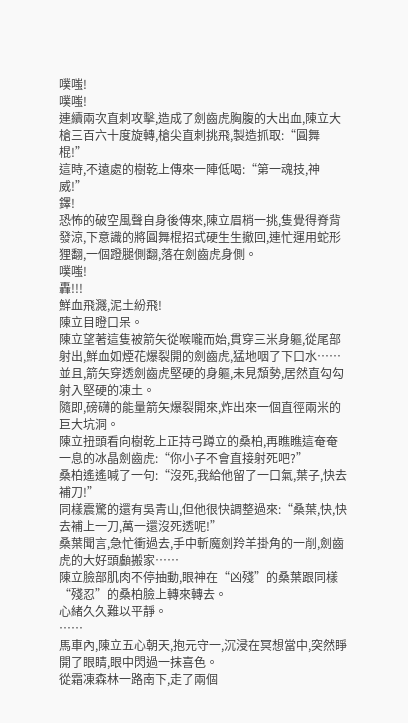噗嗤!
噗嗤!
連續兩次直刺攻擊,造成了劍齒虎胸腹的大出血,陳立大槍三百六十度旋轉,槍尖直刺挑飛,製造抓取:“圓舞棍!”
這時,不遠處的樹乾上傳來一陣低喝:“第一魂技,神威!”
鐸!
恐怖的破空風聲自身後傳來,陳立眉梢一挑,隻覺得脊背發涼,下意識的將圓舞棍招式硬生生撤回,連忙運用蛇形狸翻,一個蹬腿側翻,落在劍齒虎身側。
噗嗤!
轟!!!
鮮血飛濺,泥土紛飛!
陳立目瞪口呆。
陳立望著這隻被箭矢從喉嚨而始,貫穿三米身軀,從尾部射出,鮮血如煙花爆裂開的劍齒虎,猛地咽了下口水……
並且,箭矢穿透劍齒虎堅硬的身軀,未見頹勢,居然直勾勾射入堅硬的凍土。
隨即,磅礴的能量箭矢爆裂開來,炸出來一個直徑兩米的巨大坑洞。
陳立扭頭看向樹乾上正持弓蹲立的桑柏,再瞧瞧這奄奄一息的冰晶劍齒虎:“你小子不會直接射死吧?”
桑柏遙遙喊了一句:“沒死,我給他留了一口氣,葉子,快去補刀!”
同樣震驚的還有吳青山,但他很快調整過來:“桑葉,快,快去補上一刀,萬一還沒死透呢!”
桑葉聞言,急忙衝過去,手中斬魔劍羚羊掛角的一削,劍齒虎的大好頭顱搬家……
陳立臉部肌肉不停抽動,眼神在“凶殘”的桑葉跟同樣“殘忍”的桑柏臉上轉來轉去。
心緒久久難以平靜。
……
馬車內,陳立五心朝天,抱元守一,沉浸在冥想當中,突然睜開了眼睛,眼中閃過一抹喜色。
從霜凍森林一路南下,走了兩個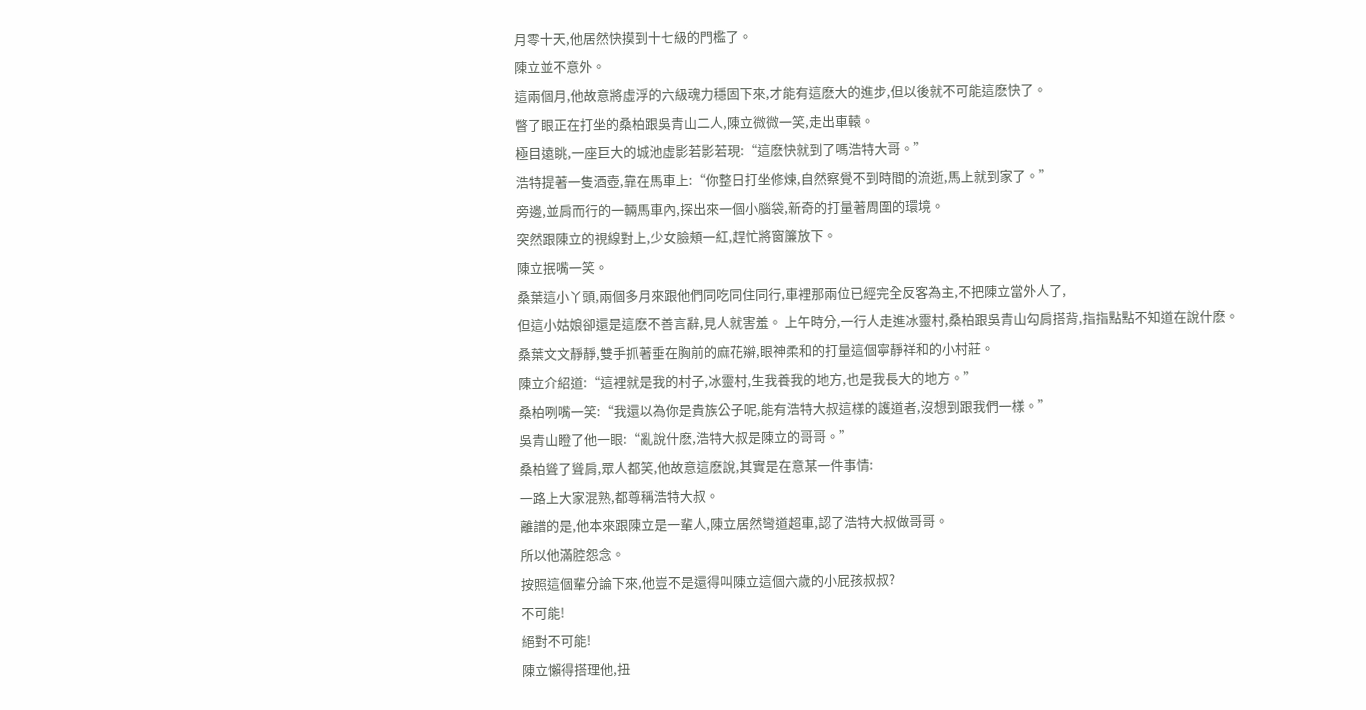月零十天,他居然快摸到十七級的門檻了。
陳立並不意外。
這兩個月,他故意將虛浮的六級魂力穩固下來,才能有這麽大的進步,但以後就不可能這麽快了。
瞥了眼正在打坐的桑柏跟吳青山二人,陳立微微一笑,走出車轅。
極目遠眺,一座巨大的城池虛影若影若現:“這麽快就到了嗎浩特大哥。”
浩特提著一隻酒壺,靠在馬車上:“你整日打坐修煉,自然察覺不到時間的流逝,馬上就到家了。”
旁邊,並肩而行的一輛馬車內,探出來一個小腦袋,新奇的打量著周圍的環境。
突然跟陳立的視線對上,少女臉頰一紅,趕忙將窗簾放下。
陳立抿嘴一笑。
桑葉這小丫頭,兩個多月來跟他們同吃同住同行,車裡那兩位已經完全反客為主,不把陳立當外人了,
但這小姑娘卻還是這麽不善言辭,見人就害羞。 上午時分,一行人走進冰靈村,桑柏跟吳青山勾肩搭背,指指點點不知道在說什麽。
桑葉文文靜靜,雙手抓著垂在胸前的麻花辮,眼神柔和的打量這個寧靜祥和的小村莊。
陳立介紹道:“這裡就是我的村子,冰靈村,生我養我的地方,也是我長大的地方。”
桑柏咧嘴一笑:“我還以為你是貴族公子呢,能有浩特大叔這樣的護道者,沒想到跟我們一樣。”
吳青山瞪了他一眼:“亂說什麽,浩特大叔是陳立的哥哥。”
桑柏聳了聳肩,眾人都笑,他故意這麽說,其實是在意某一件事情:
一路上大家混熟,都尊稱浩特大叔。
離譜的是,他本來跟陳立是一輩人,陳立居然彎道超車,認了浩特大叔做哥哥。
所以他滿腔怨念。
按照這個輩分論下來,他豈不是還得叫陳立這個六歲的小屁孩叔叔?
不可能!
絕對不可能!
陳立懶得搭理他,扭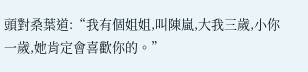頭對桑葉道:“我有個姐姐,叫陳嵐,大我三歲,小你一歲,她肯定會喜歡你的。”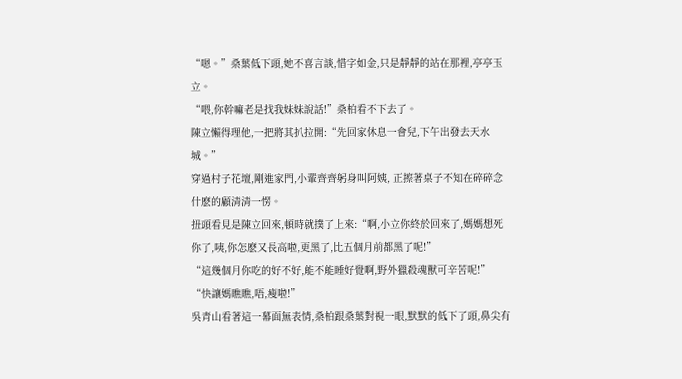“嗯。”桑葉低下頭,她不喜言談,惜字如金,只是靜靜的站在那裡,亭亭玉立。
“喂,你幹嘛老是找我妹妹說話!”桑柏看不下去了。
陳立懶得理他,一把將其扒拉開:“先回家休息一會兒,下午出發去天水城。”
穿過村子花壇,剛進家門,小輩齊齊躬身叫阿姨, 正擦著桌子不知在碎碎念什麽的顧清清一愣。
扭頭看見是陳立回來,頓時就撲了上來:“啊,小立你終於回來了,媽媽想死你了,咦,你怎麽又長高啦,更黑了,比五個月前都黑了呢!”
“這幾個月你吃的好不好,能不能睡好覺啊,野外獵殺魂獸可辛苦呢!”
“快讓媽瞧瞧,唔,瘦啦!”
吳青山看著這一幕面無表情,桑柏跟桑葉對視一眼,默默的低下了頭,鼻尖有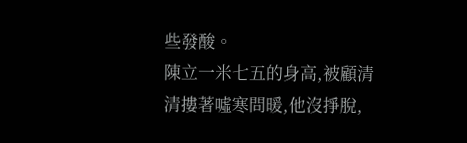些發酸。
陳立一米七五的身高,被顧清清摟著噓寒問暖,他沒掙脫,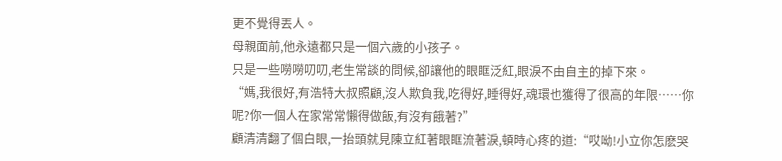更不覺得丟人。
母親面前,他永遠都只是一個六歲的小孩子。
只是一些嘮嘮叨叨,老生常談的問候,卻讓他的眼眶泛紅,眼淚不由自主的掉下來。
“媽,我很好,有浩特大叔照顧,沒人欺負我,吃得好,睡得好,魂環也獲得了很高的年限……你呢?你一個人在家常常懶得做飯,有沒有餓著?”
顧清清翻了個白眼,一抬頭就見陳立紅著眼眶流著淚,頓時心疼的道:“哎呦!小立你怎麽哭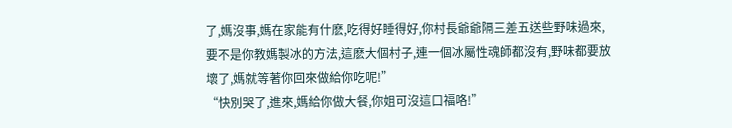了,媽沒事,媽在家能有什麽,吃得好睡得好,你村長爺爺隔三差五送些野味過來,要不是你教媽製冰的方法,這麽大個村子,連一個冰屬性魂師都沒有,野味都要放壞了,媽就等著你回來做給你吃呢!”
“快別哭了,進來,媽給你做大餐,你姐可沒這口福咯!”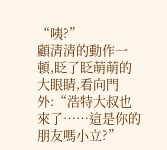“咦?”
顧清清的動作一頓,眨了眨萌萌的大眼睛,看向門外:“浩特大叔也來了……這是你的朋友嗎小立?”